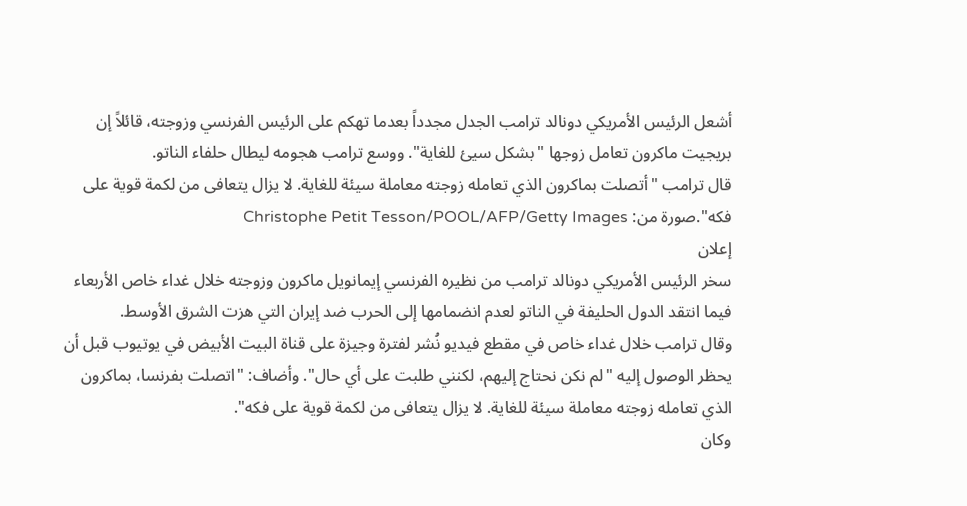أشعل الرئيس الأمريكي دونالد ترامب الجدل مجدداً بعدما تهكم على الرئيس الفرنسي وزوجته، قائلاً إن بريجيت ماكرون تعامل زوجها "بشكل سيئ للغاية". ووسع ترامب هجومه ليطال حلفاء الناتو.
قال ترامب "أتصلت بماكرون الذي تعامله زوجته معاملة سيئة للغاية. لا يزال يتعافى من لكمة قوية على فكه".صورة من: Christophe Petit Tesson/POOL/AFP/Getty Images
إعلان
سخر الرئيس الأمريكي دونالد ترامب من نظيره الفرنسي إيمانويل ماكرون وزوجته خلال غداء خاص الأربعاء فيما انتقد الدول الحليفة في الناتو لعدم انضمامها إلى الحرب ضد إيران التي هزت الشرق الأوسط.
وقال ترامب خلال غداء خاص في مقطع فيديو نُشر لفترة وجيزة على قناة البيت الأبيض في يوتيوب قبل أن يحظر الوصول إليه "لم نكن نحتاج إليهم، لكنني طلبت على أي حال". وأضاف: "اتصلت بفرنسا، بماكرون الذي تعامله زوجته معاملة سيئة للغاية. لا يزال يتعافى من لكمة قوية على فكه".
وكان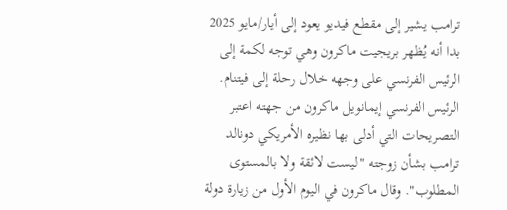ترامب يشير إلى مقطع فيديو يعود إلى أيار/مايو 2025 بدا أنه يُظهر بريجيت ماكرون وهي توجه لكمة إلى الرئيس الفرنسي على وجهه خلال رحلة إلى فيتنام.
الرئيس الفرنسي إيمانويل ماكرون من جهته اعتبر التصريحات التي أدلى بها نظيره الأمريكي دونالد ترامب بشأن زوجته "ليست لائقة ولا بالمستوى المطلوب". وقال ماكرون في اليوم الأول من زيارة دولة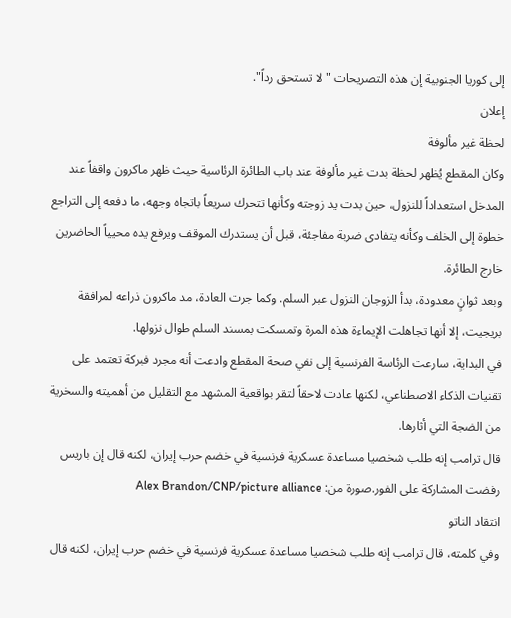إلى كوريا الجنوبية إن هذه التصريحات "لا تستحق رداً".
إعلان
لحظة غير مألوفة
وكان المقطع يُظهر لحظة بدت غير مألوفة عند باب الطائرة الرئاسية حيث ظهر ماكرون واقفاً عند المدخل استعداداً للنزول، حين بدت يد زوجته وكأنها تتحرك سريعاً باتجاه وجهه، ما دفعه إلى التراجع خطوة إلى الخلف وكأنه يتفادى ضربة مفاجئة، قبل أن يستدرك الموقف ويرفع يده محيياً الحاضرين خارج الطائرة.
وبعد ثوانٍ معدودة، بدأ الزوجان النزول عبر السلم. وكما جرت العادة، مد ماكرون ذراعه لمرافقة بريجيت، إلا أنها تجاهلت الإيماءة هذه المرة وتمسكت بمسند السلم طوال نزولها.
في البداية، سارعت الرئاسة الفرنسية إلى نفي صحة المقطع وادعت أنه مجرد فبركة تعتمد على تقنيات الذكاء الاصطناعي، لكنها عادت لاحقاً لتقر بواقعية المشهد مع التقليل من أهميته والسخرية من الضجة التي أثارها.
قال ترامب إنه طلب شخصيا مساعدة عسكرية فرنسية في خضم حرب إيران، لكنه قال إن باريس رفضت المشاركة على الفور.صورة من: Alex Brandon/CNP/picture alliance
انتقاد الناتو
وفي كلمته، قال ترامب إنه طلب شخصيا مساعدة عسكرية فرنسية في خضم حرب إيران، لكنه قال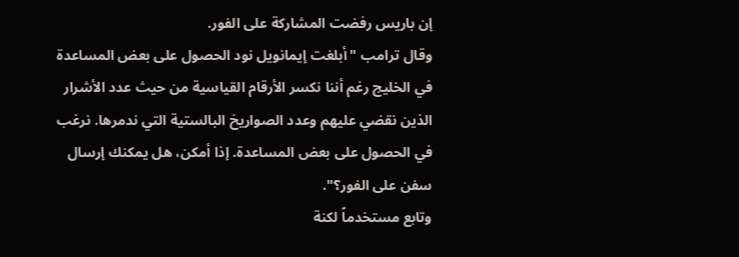إن باريس رفضت المشاركة على الفور.
وقال ترامب "أبلغت إيمانويل نود الحصول على بعض المساعدة في الخليج رغم أننا نكسر الأرقام القياسية من حيث عدد الأشرار الذين نقضي عليهم وعدد الصواريخ البالستية التي ندمرها. نرغب في الحصول على بعض المساعدة. إذا أمكن، هل يمكنك إرسال سفن على الفور؟".
وتابع مستخدماً لكنة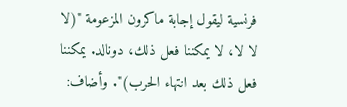فرنسية ليقول إجابة ماكرون المزعومة "(لا لا لا، لا يمكننا فعل ذلك، دونالد. يمكننا فعل ذلك بعد انتهاء الحرب)". وأضاف: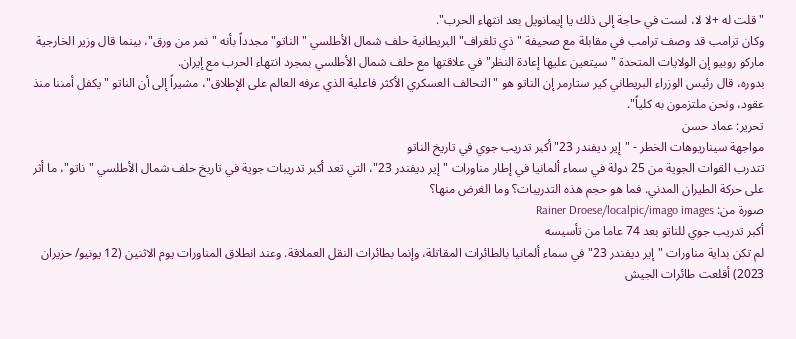"قلت له +لا لا، لست في حاجة إلى ذلك يا إيمانويل بعد انتهاء الحرب".
وكان ترامب قد وصف ترامب في مقابلة مع صحيفة "ذي تلغراف" البريطانية حلف شمال الأطلسي "الناتو" مجدداً بأنه "نمر من ورق"، بينما قال وزير الخارجية ماركو روبيو إن الولايات المتحدة "سيتعين عليها إعادة النظر" في علاقتها مع حلف شمال الأطلسي بمجرد انتهاء الحرب مع إيران.
بدوره، قال رئيس الوزراء البريطاني كير ستارمر إن الناتو هو "التحالف العسكري الأكثر فاعلية الذي عرفه العالم على الإطلاق"، مشيراً إلى أن الناتو "يكفل أمننا منذ عقود، ونحن ملتزمون به كلياً".
تحرير: عماد حسن
مواجهة سيناريوهات الخطر - "إير ديفندر 23" أكبر تدريب جوي في تاريخ الناتو
تتدرب القوات الجوية من 25 دولة في سماء ألمانيا في إطار مناورات "إير ديفندر 23"، التي تعد أكبر تدريبات جوية في تاريخ حلف شمال الأطلسي "ناتو"، ما أثر على حركة الطيران المدني. فما هو حجم هذه التدريبات؟ وما الغرض منها؟
صورة من: Rainer Droese/localpic/imago images
أكبر تدريب جوي للناتو بعد 74 عاما من تأسيسه
لم تكن بداية مناورات "إير ديفندر 23" في سماء ألمانيا بالطائرات المقاتلة، وإنما بطائرات النقل العملاقة. وعند انطلاق المناورات يوم الاثنين (12 يونيو/ حزيران 2023) أقلعت طائرات الجيش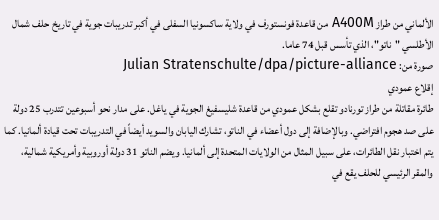الألماني من طراز A400M من قاعدة فونستورف في ولاية ساكسونيا السفلى في أكبر تدريبات جوية في تاريخ حلف شمال الأطلسي "ناتو"، الذي تأسس قبل 74 عاما.
صورة من: Julian Stratenschulte/dpa/picture-alliance
إقلاع عمودي
طائرة مقاتلة من طراز تورنادو تقلع بشكل عمودي من قاعدة شليسفيغ الجوية في ياغل. على مدار نحو أسبوعين تتدرب 25 دولة على صد هجوم افتراضي. وبالإضافة إلى دول أعضاء في الناتو، تشارك اليابان والسويد أيضاً في التدريبات تحت قيادة ألمانيا. كما يتم اختبار نقل الطائرات، على سبيل المثال من الولايات المتحدة إلى ألمانيا. ويضم الناتو 31 دولة أوروبية وأمريكية شمالية، والمقر الرئيسي للحلف يقع في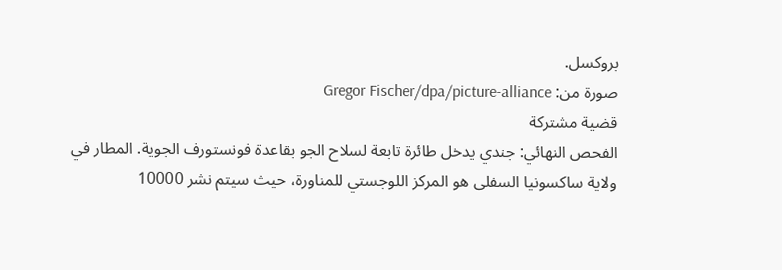بروكسل.
صورة من: Gregor Fischer/dpa/picture-alliance
قضية مشتركة
الفحص النهائي: جندي يدخل طائرة تابعة لسلاح الجو بقاعدة فونستورف الجوية. المطار في ولاية ساكسونيا السفلى هو المركز اللوجستي للمناورة، حيث سيتم نشر 10000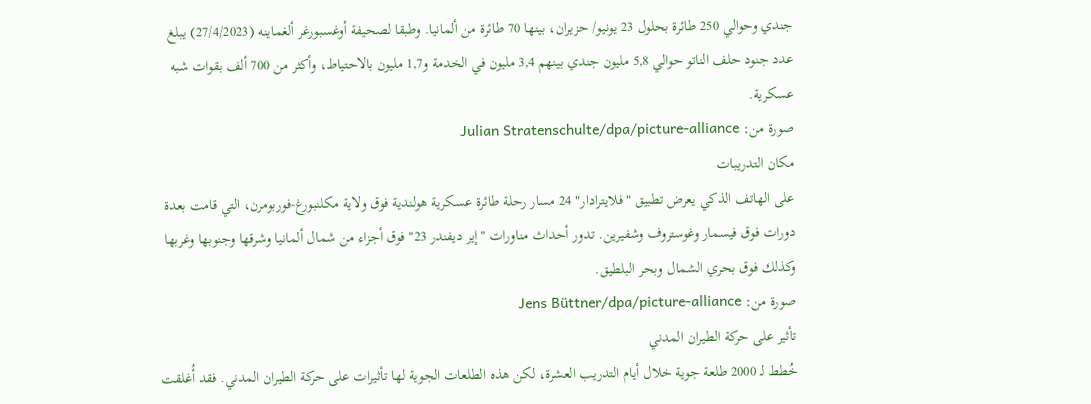جندي وحوالي 250 طائرة بحلول 23 يونيو/ حزيران، بينها 70 طائرة من ألمانيا. وطبقا لصحيفة أوغسبورغر ألغماينه (27/4/2023) يبلغ عدد جنود حلف الناتو حوالي 5,8 مليون جندي بينهم 3,4 مليون في الخدمة و1,7 مليون بالاحتياط، وأكثر من 700 ألف بقوات شبه عسكرية.
صورة من: Julian Stratenschulte/dpa/picture-alliance
مكان التدريبات
على الهاتف الذكي يعرض تطبيق "فلايترادار" 24 مسار رحلة طائرة عسكرية هولندية فوق ولاية مكلنبورغ-فوربومرن، التي قامت بعدة دورات فوق فيسمار وغوستروف وشفيرين. تدور أحداث مناورات "إير ديفندر 23" فوق أجزاء من شمال ألمانيا وشرقها وجنوبها وغربها وكذلك فوق بحري الشمال وبحر البلطيق.
صورة من: Jens Büttner/dpa/picture-alliance
تأثير على حركة الطيران المدني
خُطط لـ 2000 طلعة جوية خلال أيام التدريب العشرة، لكن هذه الطلعات الجوية لها تأثيرات على حركة الطيران المدني. فقد أُغلقت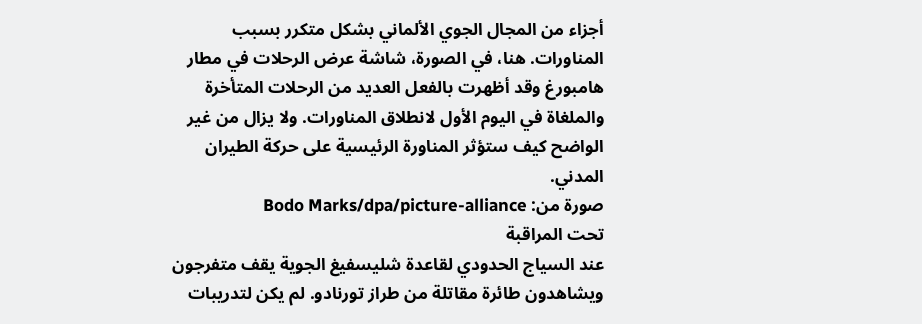أجزاء من المجال الجوي الألماني بشكل متكرر بسبب المناورات. هنا، في الصورة، شاشة عرض الرحلات في مطار هامبورغ وقد أظهرت بالفعل العديد من الرحلات المتأخرة والملغاة في اليوم الأول لانطلاق المناورات. ولا يزال من غير الواضح كيف ستؤثر المناورة الرئيسية على حركة الطيران المدني.
صورة من: Bodo Marks/dpa/picture-alliance
تحت المراقبة
عند السياج الحدودي لقاعدة شليسفيغ الجوية يقف متفرجون ويشاهدون طائرة مقاتلة من طراز تورنادو. لم يكن لتدريبات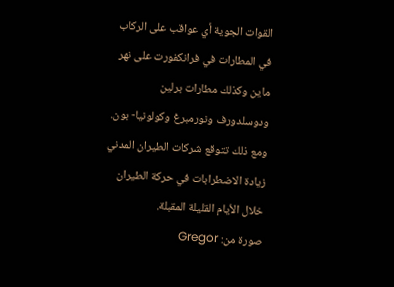القوات الجوية أي عواقب على الركاب في المطارات في فرانكفورت على نهر ماين وكذلك مطارات برلين ودوسلدورف ونورمبرغ وكولونيا- بون. ومع ذلك تتوقع شركات الطيران المدني زيادة الاضطرابات في حركة الطيران خلال الأيام القليلة المقبلة.
صورة من: Gregor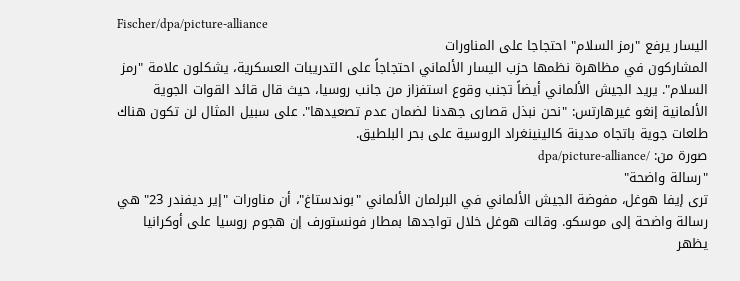Fischer/dpa/picture-alliance
اليسار يرفع "رمز السلام" احتجاجا على المناورات
المشاركون في مظاهرة نظمها حزب اليسار الألماني احتجاجاً على التدريبات العسكرية، يشكلون علامة "رمز السلام". يريد الجيش الألماني أيضاً تجنب وقوع استفزاز من جانب روسيا، حيث قال قائد القوات الجوية الألمانية إنغو غيرهارتس: "نحن نبذل قصارى جهدنا لضمان عدم تصعيدها". على سبيل المثال لن تكون هناك طلعات جوية باتجاه مدينة كالينينغراد الروسية على بحر البلطيق.
صورة من: /dpa/picture-alliance
"رسالة واضحة"
ترى إيفا هوغل، مفوضة الجيش الألماني في البرلمان الألماني "بوندستاغ"، أن مناورات "إير ديفندر 23" هي رسالة واضحة إلى موسكو. وقالت هوغل خلال تواجدها بمطار فونستورف إن هجوم روسيا على أوكرانيا يظهر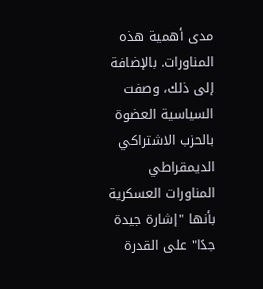مدى أهمية هذه المناورات. بالإضافة إلى ذلك، وصفت السياسية العضوة بالحزب الاشتراكي الديمقراطي المناورات العسكرية بأنها "إشارة جيدة جدًا" على القدرة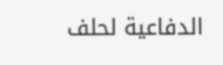الدفاعية لحلف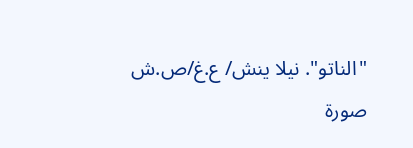"الناتو". نيلا ينش/ ع.غ/ص.ش
صورة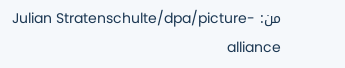من: Julian Stratenschulte/dpa/picture-alliance